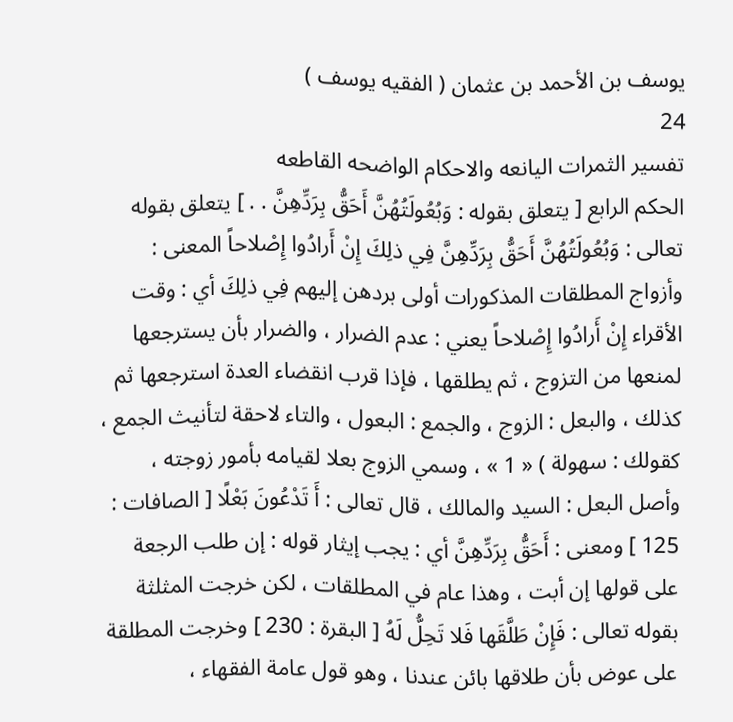يوسف بن الأحمد بن عثمان ( الفقيه يوسف )
24
تفسير الثمرات اليانعه والاحكام الواضحه القاطعه
الحكم الرابع [ يتعلق بقوله : وَبُعُولَتُهُنَّ أَحَقُّ بِرَدِّهِنَّ . . ] يتعلق بقوله تعالى : وَبُعُولَتُهُنَّ أَحَقُّ بِرَدِّهِنَّ فِي ذلِكَ إِنْ أَرادُوا إِصْلاحاً المعنى : وأزواج المطلقات المذكورات أولى بردهن إليهم فِي ذلِكَ أي : وقت الأقراء إِنْ أَرادُوا إِصْلاحاً يعني : عدم الضرار ، والضرار بأن يسترجعها لمنعها من التزوج ، ثم يطلقها ، فإذا قرب انقضاء العدة استرجعها ثم كذلك ، والبعل : الزوج ، والجمع : البعول ، والتاء لاحقة لتأنيث الجمع ، كقولك : سهولة ) « 1 » ، وسمي الزوج بعلا لقيامه بأمور زوجته ، وأصل البعل : السيد والمالك ، قال تعالى : أَ تَدْعُونَ بَعْلًا [ الصافات : 125 ] ومعنى : أَحَقُّ بِرَدِّهِنَّ أي : يجب إيثار قوله : إن طلب الرجعة على قولها إن أبت ، وهذا عام في المطلقات ، لكن خرجت المثلثة بقوله تعالى : فَإِنْ طَلَّقَها فَلا تَحِلُّ لَهُ [ البقرة : 230 ] وخرجت المطلقة على عوض بأن طلاقها بائن عندنا ، وهو قول عامة الفقهاء ،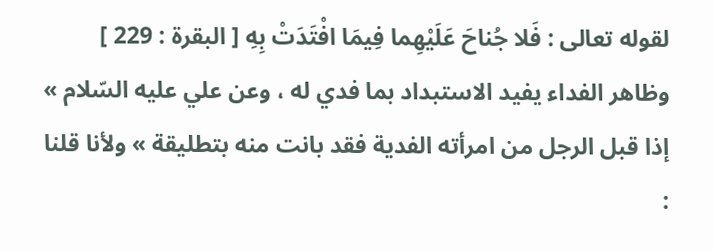لقوله تعالى : فَلا جُناحَ عَلَيْهِما فِيمَا افْتَدَتْ بِهِ [ البقرة : 229 ] وظاهر الفداء يفيد الاستبداد بما فدي له ، وعن علي عليه السّلام » إذا قبل الرجل من امرأته الفدية فقد بانت منه بتطليقة » ولأنا قلنا :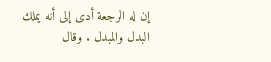إن له الرجعة أدى إلى أنه يملك البدل والمبدل . وقال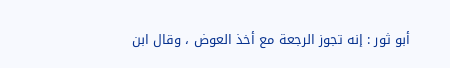أبو ثور : إنه تجوز الرجعة مع أخذ العوض ، وقال ابن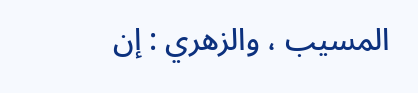المسيب ، والزهري : إن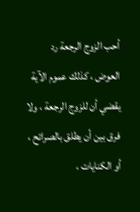أحب الزوج الرجعة رد العوض ، كذلك عموم الآية يقضي أن للزوج الرجعة ، ولا فرق بين أن يطلق بالصرائح ، أو الكنايات ،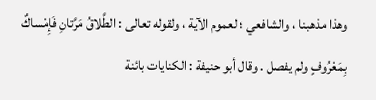وهذا مذهبنا ، والشافعي ؛ لعموم الآية ، ولقوله تعالى : الطَّلاقُ مَرَّتانِ فَإِمْساكٌ بِمَعْرُوفٍ ولم يفصل . وقال أبو حنيفة : الكنايات بائنة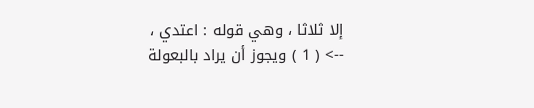إلا ثلاثا ، وهي قوله : اعتدي ،
--> ( 1 ) ويجوز أن يراد بالبعولة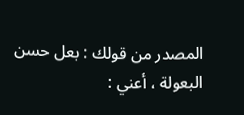المصدر من قولك : بعل حسن البعولة ، أعني :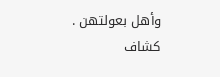وأهل بعولتهن . كشاف